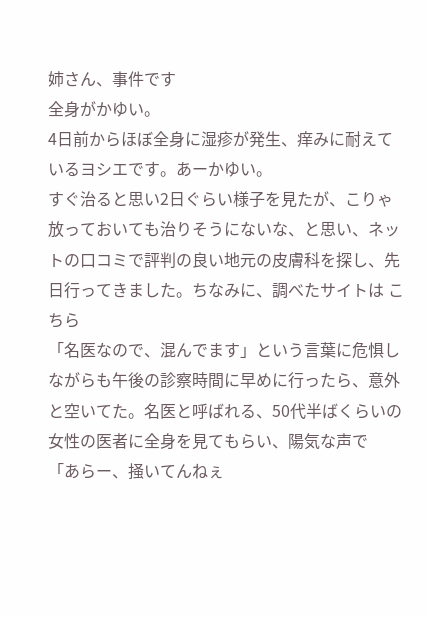姉さん、事件です
全身がかゆい。
4日前からほぼ全身に湿疹が発生、痒みに耐えているヨシエです。あーかゆい。
すぐ治ると思い2日ぐらい様子を見たが、こりゃ放っておいても治りそうにないな、と思い、ネットの口コミで評判の良い地元の皮膚科を探し、先日行ってきました。ちなみに、調べたサイトは こちら
「名医なので、混んでます」という言葉に危惧しながらも午後の診察時間に早めに行ったら、意外と空いてた。名医と呼ばれる、50代半ばくらいの女性の医者に全身を見てもらい、陽気な声で
「あらー、掻いてんねぇ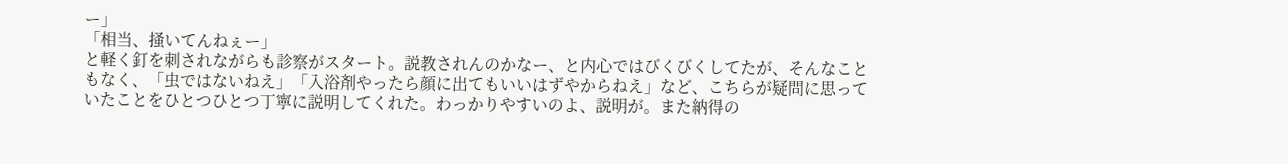ー」
「相当、掻いてんねぇー」
と軽く釘を刺されながらも診察がスタート。説教されんのかなー、と内心ではびくびくしてたが、そんなこともなく、「虫ではないねえ」「入浴剤やったら顔に出てもいいはずやからねえ」など、こちらが疑問に思っていたことをひとつひとつ丁寧に説明してくれた。わっかりやすいのよ、説明が。また納得の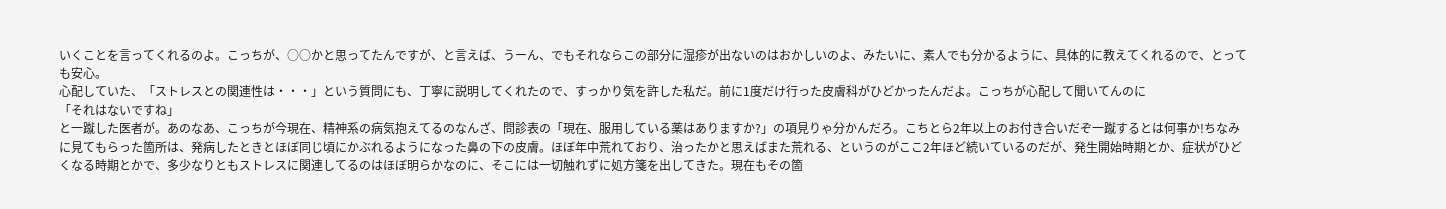いくことを言ってくれるのよ。こっちが、○○かと思ってたんですが、と言えば、うーん、でもそれならこの部分に湿疹が出ないのはおかしいのよ、みたいに、素人でも分かるように、具体的に教えてくれるので、とっても安心。
心配していた、「ストレスとの関連性は・・・」という質問にも、丁寧に説明してくれたので、すっかり気を許した私だ。前に1度だけ行った皮膚科がひどかったんだよ。こっちが心配して聞いてんのに
「それはないですね」
と一蹴した医者が。あのなあ、こっちが今現在、精神系の病気抱えてるのなんざ、問診表の「現在、服用している薬はありますか?」の項見りゃ分かんだろ。こちとら2年以上のお付き合いだぞ一蹴するとは何事か!ちなみに見てもらった箇所は、発病したときとほぼ同じ頃にかぶれるようになった鼻の下の皮膚。ほぼ年中荒れており、治ったかと思えばまた荒れる、というのがここ2年ほど続いているのだが、発生開始時期とか、症状がひどくなる時期とかで、多少なりともストレスに関連してるのはほぼ明らかなのに、そこには一切触れずに処方箋を出してきた。現在もその箇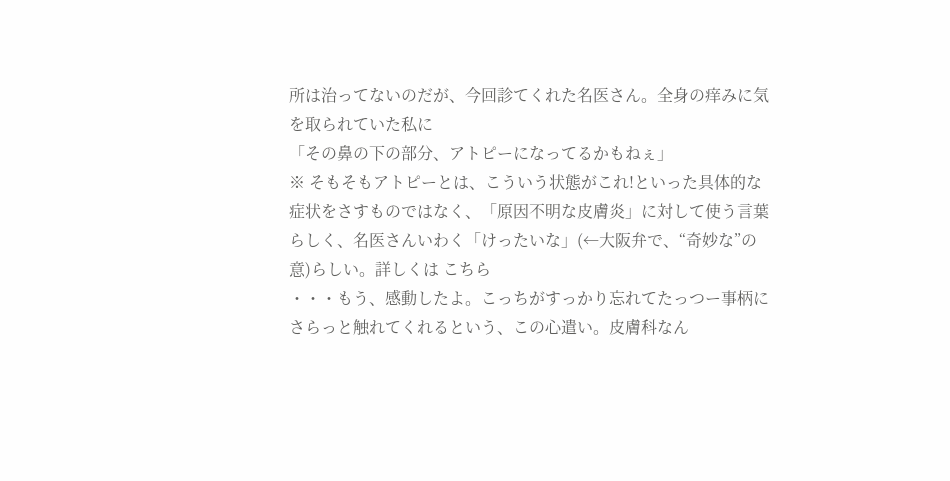所は治ってないのだが、今回診てくれた名医さん。全身の痒みに気を取られていた私に
「その鼻の下の部分、アトピーになってるかもねぇ」
※ そもそもアトピーとは、こういう状態がこれ!といった具体的な症状をさすものではなく、「原因不明な皮膚炎」に対して使う言葉らしく、名医さんいわく「けったいな」(←大阪弁で、“奇妙な”の意)らしい。詳しくは こちら
・・・もう、感動したよ。こっちがすっかり忘れてたっつー事柄にさらっと触れてくれるという、この心遣い。皮膚科なん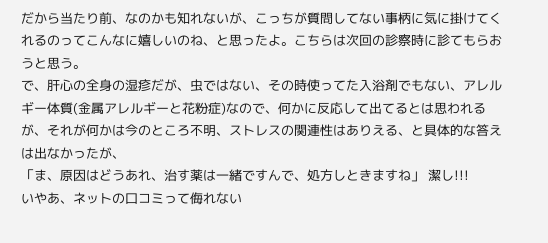だから当たり前、なのかも知れないが、こっちが質問してない事柄に気に掛けてくれるのってこんなに嬉しいのね、と思ったよ。こちらは次回の診察時に診てもらおうと思う。
で、肝心の全身の湿疹だが、虫ではない、その時使ってた入浴剤でもない、アレルギー体質(金属アレルギーと花粉症)なので、何かに反応して出てるとは思われるが、それが何かは今のところ不明、ストレスの関連性はありえる、と具体的な答えは出なかったが、
「ま、原因はどうあれ、治す薬は一緒ですんで、処方しときますね」 潔し!!!
いやあ、ネットの口コミって侮れない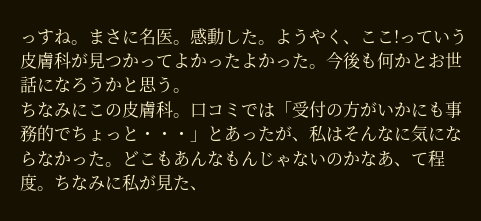っすね。まさに名医。感動した。ようやく、ここ!っていう皮膚科が見つかってよかったよかった。今後も何かとお世話になろうかと思う。
ちなみにこの皮膚科。口コミでは「受付の方がいかにも事務的でちょっと・・・」とあったが、私はそんなに気にならなかった。どこもあんなもんじゃないのかなあ、て程度。ちなみに私が見た、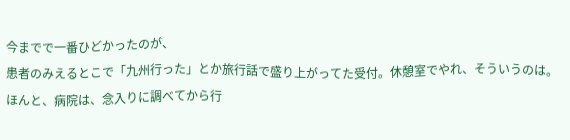今までで一番ひどかったのが、
患者のみえるとこで「九州行った」とか旅行話で盛り上がってた受付。休憩室でやれ、そういうのは。
ほんと、病院は、念入りに調べてから行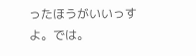ったほうがいいっすよ。では。